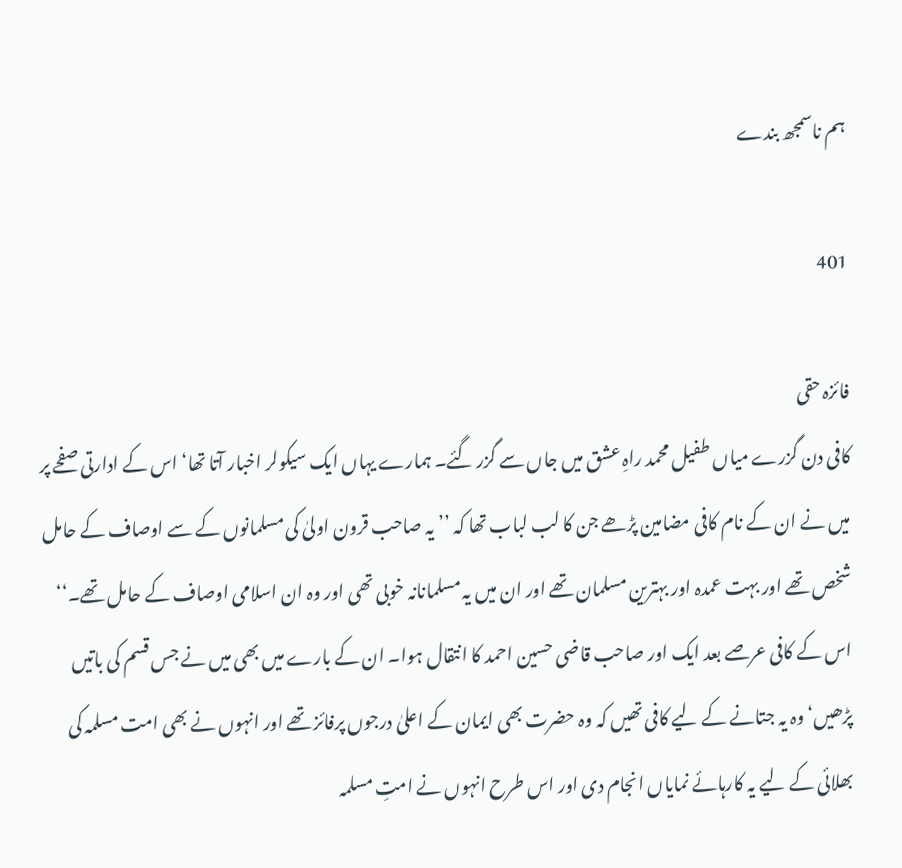ہم ناسمجھ بندے

401

فائزہ حقی
کافی دن گزرے میاں طفیل محمد راہِ عشق میں جاں سے گزر گئے۔ ہمارے یہاں ایک سیکولر اخبار آتا تھا‘ اس کے ادارتی صفحے پر میں نے ان کے نام کافی مضامین پڑھے جن کا لب لباب تھا کہ ’’یہ صاحب قرون اولیٰ کی مسلمانوں کے سے اوصاف کے حامل شخص تھے اور بہت عمدہ اور بہترین مسلمان تھے اور ان میں یہ مسلمانانہ خوبی تھی اور وہ ان اسلامی اوصاف کے حامل تھے۔‘‘
اس کے کافی عرصے بعد ایک اور صاحب قاضی حسین احمد کا انتقال ہوا۔ ان کے بارے میں بھی میں نے جس قسم کی باتیں پڑھیں‘ وہ یہ جتانے کے لیے کافی تھیں کہ وہ حضرت بھی ایمان کے اعلیٰ درجوں پرفائز تھے اور انہوں نے بھی امت مسلمہ کی بھلائی کے لیے یہ کارہائے نمایاں انجام دی اور اس طرح انہوں نے امتِ مسلمہ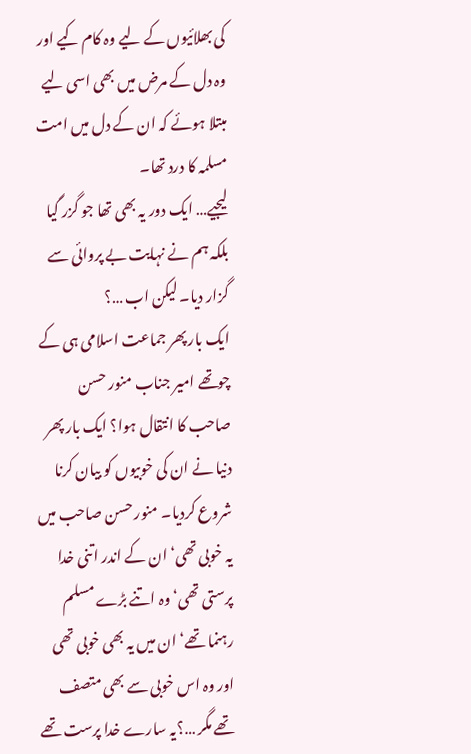کی بھلائیوں کے لیے وہ کام کیے اور وہ دل کے مرض میں بھی اسی لیے مبتلا ہوئے کہ ان کے دل میں امت مسلمہ کا درد تھا۔
لیجیے… ایک دور یہ بھی تھا جو گزر گیا بلکہ ہم نے نہایت بے پروائی سے گزار دیا۔ لیکن اب …؟
ایک بار پھر جماعت اسلامی ہی کے چوتھے امیر جناب منور حسن صاحب کا انتقال ہوا؟ ایک بار پھر دنیا نے ان کی خوبیوں کو بیان کرنا شروع کردیا۔ منور حسن صاحب میں یہ خوبی تھی‘ ان کے اندر اتنی خدا پرستی تھی‘ وہ اتنے بڑے مسلم رہنما تھے‘ ان میں یہ بھی خوبی تھی اور وہ اس خوبی سے بھی متصف تھے مگر …؟یہ سارے خدا پرست تھے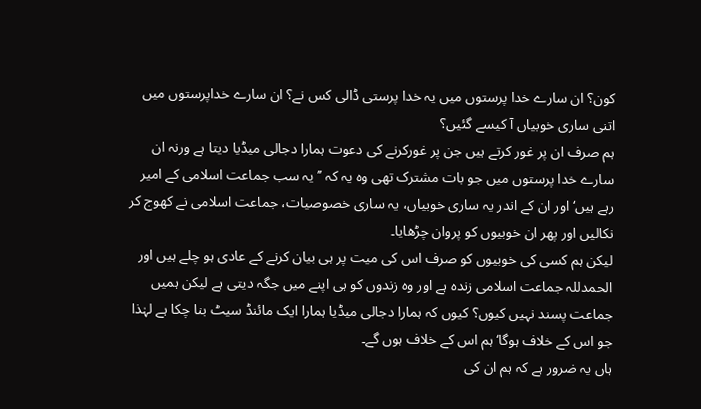کون؟ ان سارے خدا پرستوں میں یہ خدا پرستی ڈالی کس نے؟ ان سارے خداپرستوں میں اتنی ساری خوبیاں آ کیسے گئیں؟
ہم صرف ان پر غور کرتے ہیں جن پر غورکرنے کی دعوت ہمارا دجالی میڈیا دیتا ہے ورنہ ان سارے خدا پرستوں میں جو بات مشترک تھی وہ یہ کہ ’’یہ سب جماعت اسلامی کے امیر رہے ہیں‘ اور ان کے اندر یہ ساری خوبیاں، یہ ساری خصوصیات، جماعت اسلامی نے کھوج کر نکالیں اور پھر ان خوبیوں کو پروان چڑھایا۔
لیکن ہم کسی کی خوبیوں کو صرف اس کی میت پر ہی بیان کرنے کے عادی ہو چلے ہیں اور الحمدللہ جماعت اسلامی زندہ ہے اور وہ زندوں کو ہی اپنے میں جگہ دیتی ہے لیکن ہمیں جماعت پسند نہیں کیوں؟ کیوں کہ ہمارا دجالی میڈیا ہمارا ایک مائنڈ سیٹ بنا چکا ہے لہٰذا جو اس کے خلاف ہوگا‘ ہم اس کے خلاف ہوں گے۔
ہاں یہ ضرور ہے کہ ہم ان کی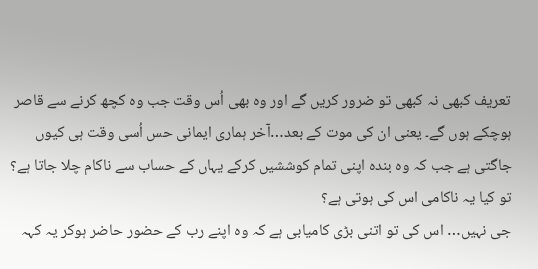تعریف کبھی نہ کبھی تو ضرور کریں گے اور وہ بھی اُس وقت جب وہ کچھ کرنے سے قاصر ہوچکے ہوں گے۔ یعنی ان کی موت کے بعد…آخر ہماری ایمانی حس اُسی وقت ہی کیوں جاگتی ہے جب کہ وہ بندہ اپنی تمام کوششیں کرکے یہاں کے حساب سے ناکام چلا جاتا ہے؟
تو کیا یہ ناکامی اس کی ہوتی ہے؟
جی نہیں… اس کی تو اتنی بڑی کامیابی ہے کہ وہ اپنے رب کے حضور حاضر ہوکر یہ کہہ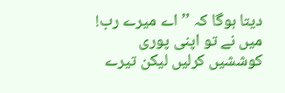دیتا ہوگا کہ ’’اے میرے رب! میں نے تو اپنی پوری کوششیں کرلیں لیکن تیرے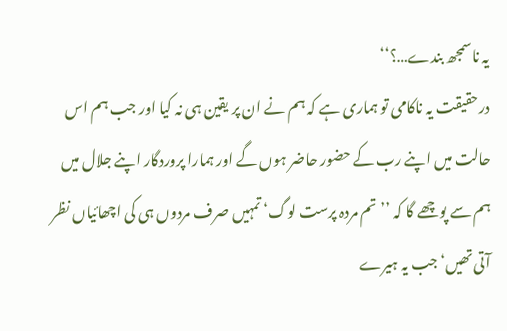یہ ناسمجھ بندے…؟‘‘
درحقیقت یہ ناکامی تو ہماری ہے کہ ہم نے ان پر یقین ہی نہ کیا اور جب ہم اس حالت میں اپنے رب کے حضور حاضر ہوں گے اور ہمارا پروردگار اپنے جلال میں ہم سے پوچھے گا کہ ’’تم مردہ پرست لوگ‘ تمہیں صرف مردوں ہی کی اچھائیاں نظر آتی تھیں‘ جب یہ ہیرے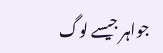جواہر جیسے لوگ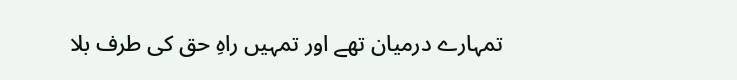تمہارے درمیان تھے اور تمہیں راہِ حق کی طرف بلا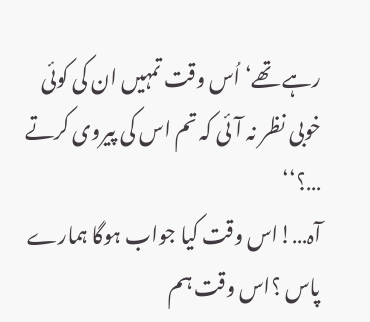رہے تھے‘ اُس وقت تمہیں ان کی کوئی خوبی نظر نہ آئی کہ تم اس کی پیروی کرتے …؟‘‘
آہ…!اس وقت کیا جواب ہوگا ہمارے پاس ؟اس وقت ہم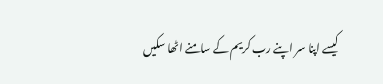کیسے اپنا سر اپنے رب کریم کے سامنے اٹھا سکیں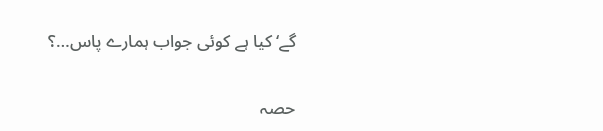گے‘ کیا ہے کوئی جواب ہمارے پاس…؟

حصہ